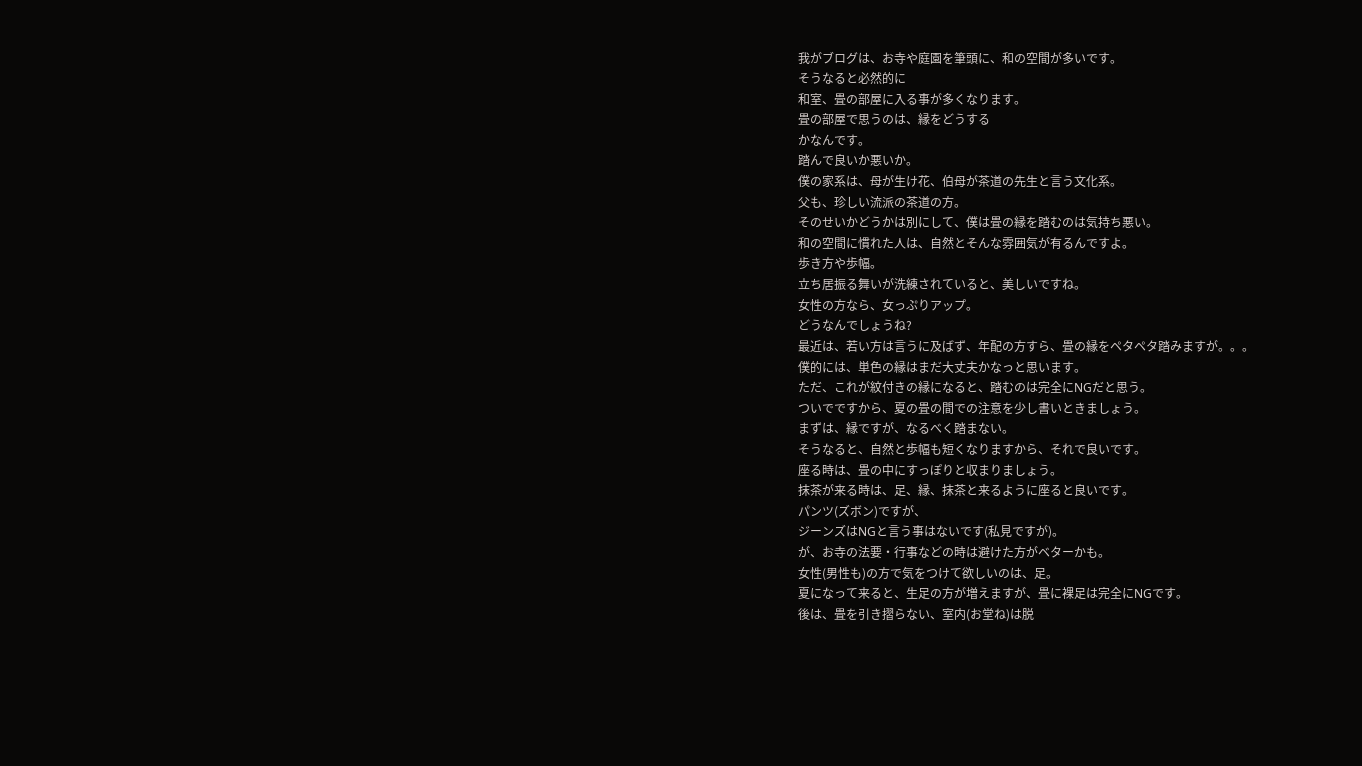我がブログは、お寺や庭園を筆頭に、和の空間が多いです。
そうなると必然的に
和室、畳の部屋に入る事が多くなります。
畳の部屋で思うのは、縁をどうする
かなんです。
踏んで良いか悪いか。
僕の家系は、母が生け花、伯母が茶道の先生と言う文化系。
父も、珍しい流派の茶道の方。
そのせいかどうかは別にして、僕は畳の縁を踏むのは気持ち悪い。
和の空間に慣れた人は、自然とそんな雰囲気が有るんですよ。
歩き方や歩幅。
立ち居振る舞いが洗練されていると、美しいですね。
女性の方なら、女っぷりアップ。
どうなんでしょうね?
最近は、若い方は言うに及ばず、年配の方すら、畳の縁をペタペタ踏みますが。。。
僕的には、単色の縁はまだ大丈夫かなっと思います。
ただ、これが紋付きの縁になると、踏むのは完全にNGだと思う。
ついでですから、夏の畳の間での注意を少し書いときましょう。
まずは、縁ですが、なるべく踏まない。
そうなると、自然と歩幅も短くなりますから、それで良いです。
座る時は、畳の中にすっぽりと収まりましょう。
抹茶が来る時は、足、縁、抹茶と来るように座ると良いです。
パンツ(ズボン)ですが、
ジーンズはNGと言う事はないです(私見ですが)。
が、お寺の法要・行事などの時は避けた方がベターかも。
女性(男性も)の方で気をつけて欲しいのは、足。
夏になって来ると、生足の方が増えますが、畳に裸足は完全にNGです。
後は、畳を引き摺らない、室内(お堂ね)は脱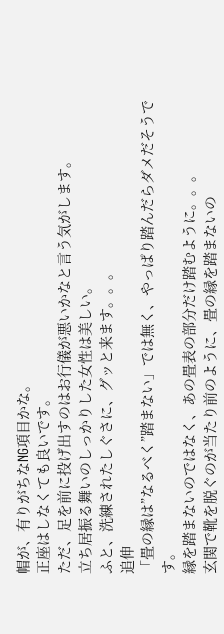帽が、有りがちなNG項目かな。
正座はしなくても良いです。
ただ、足を前に投げ出すのはお行儀が悪いかなと言う気がします。
立ち居振る舞いのしっかりした女性は美しい。
ふと、洗練されたしぐさに、グッと来ます。。。
追伸
「畳の縁は”なるべく”踏まない」では無く、やっぱり踏んだらダメだそうです。
縁を踏まないのではなく、あの畳表の部分だけ踏むように。。。
玄関で靴を脱ぐのが当たり前のように、畳の縁を踏まないの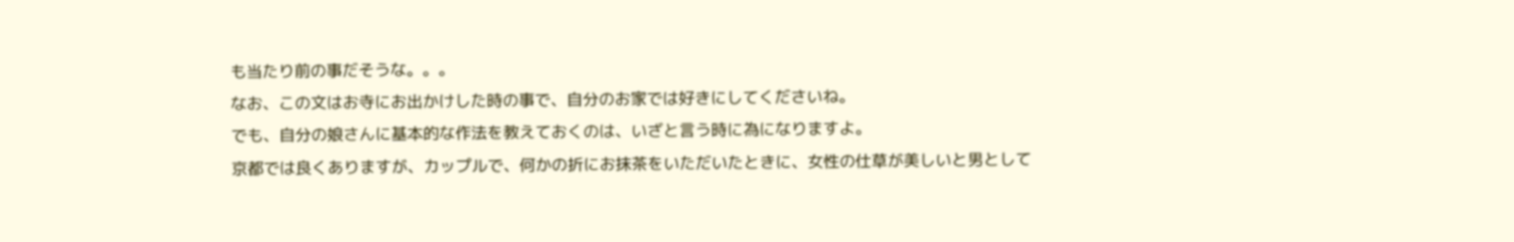も当たり前の事だそうな。。。
なお、この文はお寺にお出かけした時の事で、自分のお家では好きにしてくださいね。
でも、自分の娘さんに基本的な作法を教えておくのは、いざと言う時に為になりますよ。
京都では良くありますが、カップルで、何かの折にお抹茶をいただいたときに、女性の仕草が美しいと男として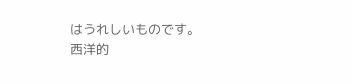はうれしいものです。
西洋的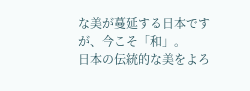な美が蔓延する日本ですが、今こそ「和」。
日本の伝統的な美をよろ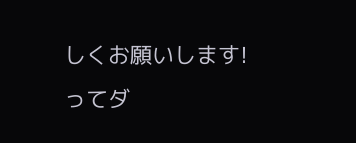しくお願いします!
ってダ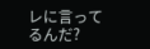レに言ってるんだ?